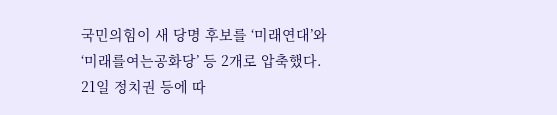국민의힘이 새 당명 후보를 ‘미래연대’와 ‘미래를여는공화당’ 등 2개로 압축했다.
21일 정치권 등에 따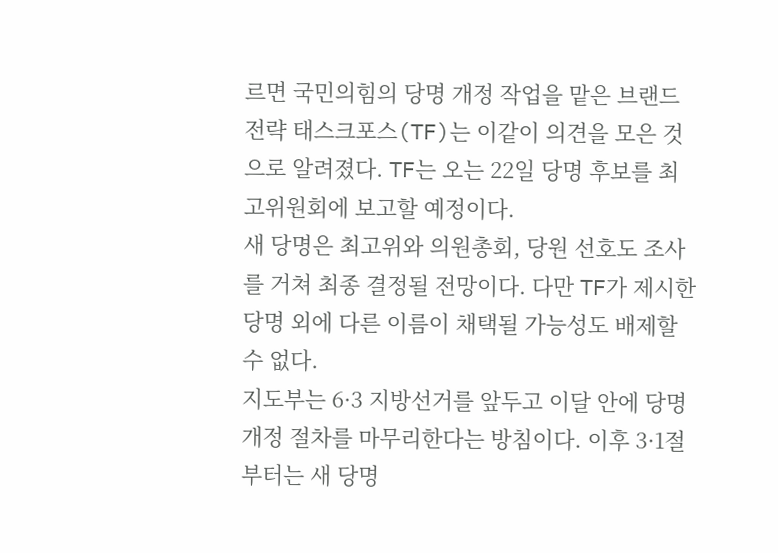르면 국민의힘의 당명 개정 작업을 맡은 브랜드전략 태스크포스(TF)는 이같이 의견을 모은 것으로 알려졌다. TF는 오는 22일 당명 후보를 최고위원회에 보고할 예정이다.
새 당명은 최고위와 의원총회, 당원 선호도 조사를 거쳐 최종 결정될 전망이다. 다만 TF가 제시한 당명 외에 다른 이름이 채택될 가능성도 배제할 수 없다.
지도부는 6·3 지방선거를 앞두고 이달 안에 당명 개정 절차를 마무리한다는 방침이다. 이후 3·1절부터는 새 당명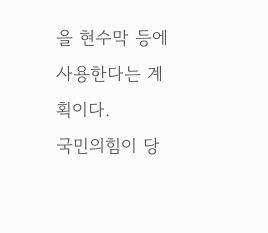을 현수막 등에 사용한다는 계획이다.
국민의힘이 당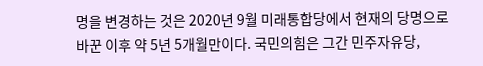명을 변경하는 것은 2020년 9월 미래통합당에서 현재의 당명으로 바꾼 이후 약 5년 5개월만이다. 국민의힘은 그간 민주자유당,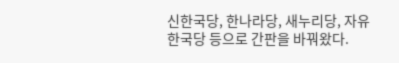신한국당, 한나라당, 새누리당, 자유한국당 등으로 간판을 바꿔왔다.